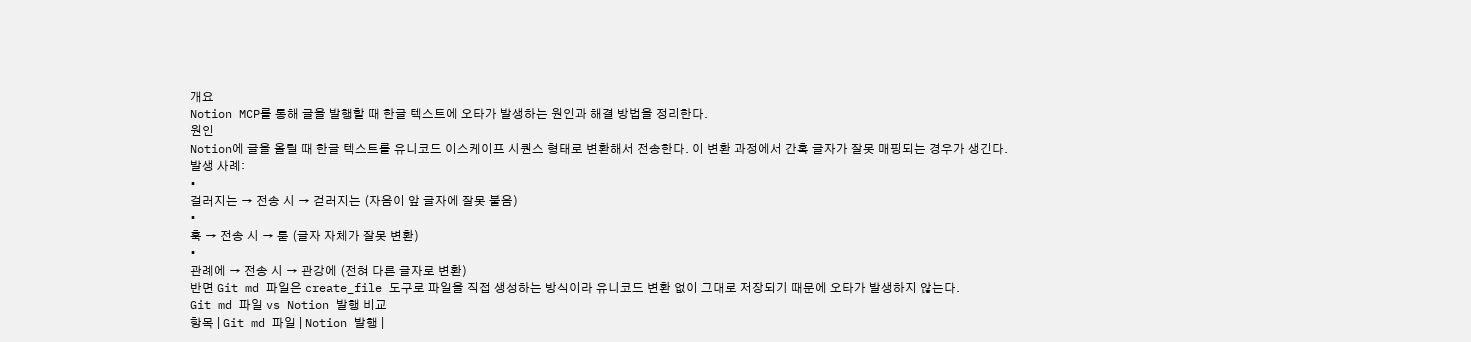개요
Notion MCP를 통해 글을 발행할 때 한글 텍스트에 오타가 발생하는 원인과 해결 방법을 정리한다.
원인
Notion에 글을 올릴 때 한글 텍스트를 유니코드 이스케이프 시퀀스 형태로 변환해서 전송한다. 이 변환 과정에서 간혹 글자가 잘못 매핑되는 경우가 생긴다.
발생 사례:
•
걸러지는 → 전송 시 → 걷러지는 (자음이 앞 글자에 잘못 붙음)
•
훅 → 전송 시 → 툳 (글자 자체가 잘못 변환)
•
관례에 → 전송 시 → 관강에 (전혀 다른 글자로 변환)
반면 Git md 파일은 create_file 도구로 파일을 직접 생성하는 방식이라 유니코드 변환 없이 그대로 저장되기 때문에 오타가 발생하지 않는다.
Git md 파일 vs Notion 발행 비교
항목 | Git md 파일 | Notion 발행 |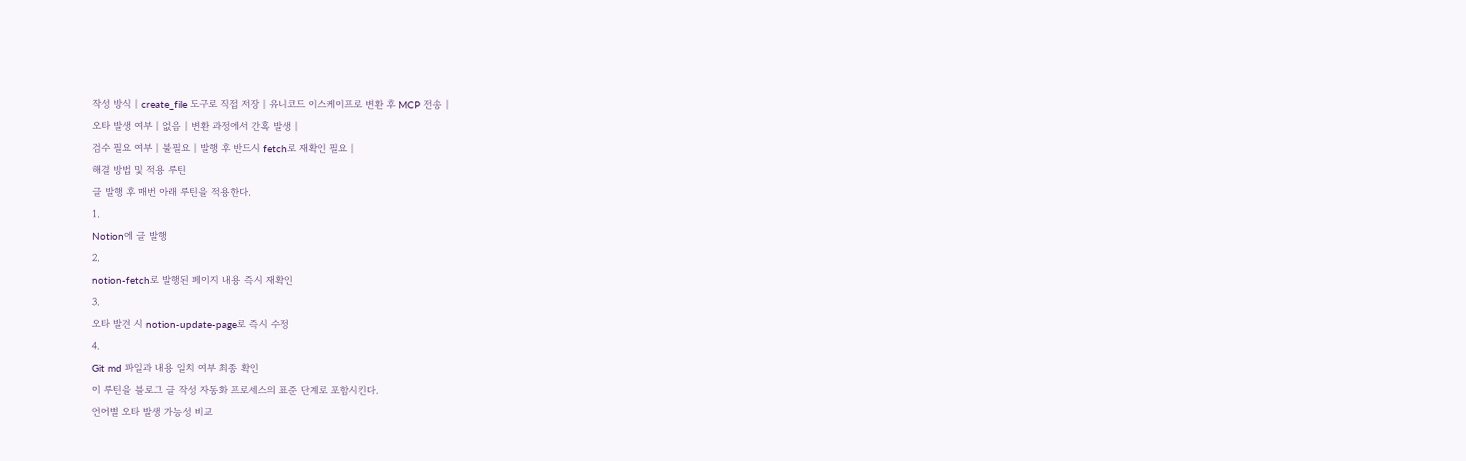작성 방식 | create_file 도구로 직접 저장 | 유니코드 이스케이프로 변환 후 MCP 전송 |
오타 발생 여부 | 없음 | 변환 과정에서 간혹 발생 |
검수 필요 여부 | 불필요 | 발행 후 반드시 fetch로 재확인 필요 |
해결 방법 및 적용 루틴
글 발행 후 매번 아래 루틴을 적용한다.
1.
Notion에 글 발행
2.
notion-fetch로 발행된 페이지 내용 즉시 재확인
3.
오타 발견 시 notion-update-page로 즉시 수정
4.
Git md 파일과 내용 일치 여부 최종 확인
이 루틴을 블로그 글 작성 자동화 프로세스의 표준 단계로 포함시킨다.
언어별 오타 발생 가능성 비교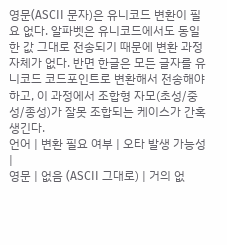영문(ASCII 문자)은 유니코드 변환이 필요 없다. 알파벳은 유니코드에서도 동일한 값 그대로 전송되기 때문에 변환 과정 자체가 없다. 반면 한글은 모든 글자를 유니코드 코드포인트로 변환해서 전송해야 하고, 이 과정에서 조합형 자모(초성/중성/종성)가 잘못 조합되는 케이스가 간혹 생긴다.
언어 | 변환 필요 여부 | 오타 발생 가능성 |
영문 | 없음 (ASCII 그대로) | 거의 없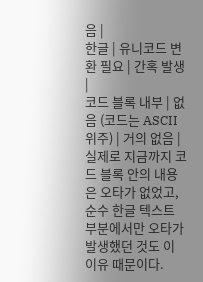음 |
한글 | 유니코드 변환 필요 | 간혹 발생 |
코드 블록 내부 | 없음 (코드는 ASCII 위주) | 거의 없음 |
실제로 지금까지 코드 블록 안의 내용은 오타가 없었고, 순수 한글 텍스트 부분에서만 오타가 발생했던 것도 이 이유 때문이다.